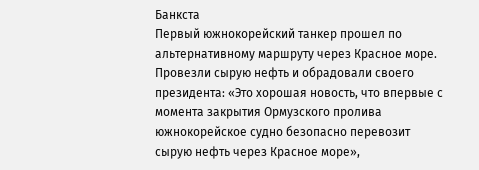Банкста
Первый южнокорейский танкер прошел по альтернативному маршруту через Красное море. Провезли сырую нефть и обрадовали своего президента: «Это хорошая новость, что впервые с момента закрытия Ормузского пролива южнокорейское судно безопасно перевозит сырую нефть через Красное море»,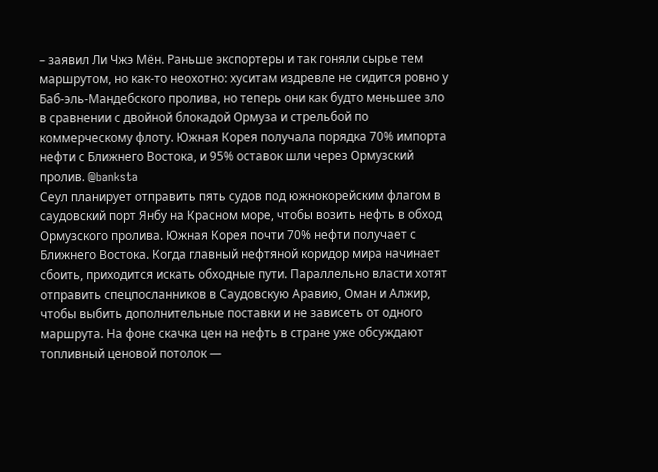– заявил Ли Чжэ Мён. Раньше экспортеры и так гоняли сырье тем маршрутом, но как-то неохотно: хуситам издревле не сидится ровно у Баб-эль-Мандебского пролива, но теперь они как будто меньшее зло в сравнении с двойной блокадой Ормуза и стрельбой по коммерческому флоту. Южная Корея получала порядка 70% импорта нефти с Ближнего Востока, и 95% оставок шли через Ормузский пролив. @banksta
Сеул планирует отправить пять судов под южнокорейским флагом в саудовский порт Янбу на Красном море, чтобы возить нефть в обход Ормузского пролива. Южная Корея почти 70% нефти получает с Ближнего Востока. Когда главный нефтяной коридор мира начинает сбоить, приходится искать обходные пути. Параллельно власти хотят отправить спецпосланников в Саудовскую Аравию, Оман и Алжир, чтобы выбить дополнительные поставки и не зависеть от одного маршрута. На фоне скачка цен на нефть в стране уже обсуждают топливный ценовой потолок —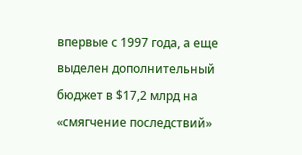впервые с 1997 года, а еще выделен дополнительный бюджет в $17,2 млрд на «смягчение последствий»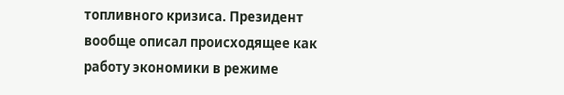топливного кризиса. Президент вообще описал происходящее как работу экономики в режиме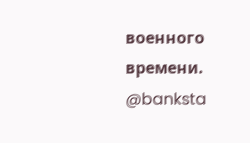военного времени. @banksta